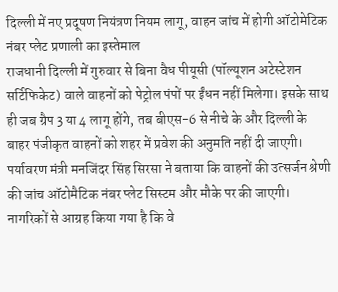दिल्ली में नए प्रदूषण नियंत्रण नियम लागू, वाहन जांच में होगी ऑटोमेटिक नंबर प्लेट प्रणाली का इस्तेमाल
राजधानी दिल्ली में गुरुवार से बिना वैध पीयूसी (पॉल्यूशन अटेस्टेशन सर्टिफिकेट) वाले वाहनों को पेट्रोल पंपों पर ईंधन नहीं मिलेगा। इसके साथ ही जब ग्रैप 3 या 4 लागू होंगे, तब बीएस-6 से नीचे के और दिल्ली के बाहर पंजीकृत वाहनों को शहर में प्रवेश की अनुमति नहीं दी जाएगी। पर्यावरण मंत्री मनजिंदर सिंह सिरसा ने बताया कि वाहनों की उत्सर्जन श्रेणी की जांच ऑटोमैटिक नंबर प्लेट सिस्टम और मौके पर की जाएगी। नागरिकों से आग्रह किया गया है कि वे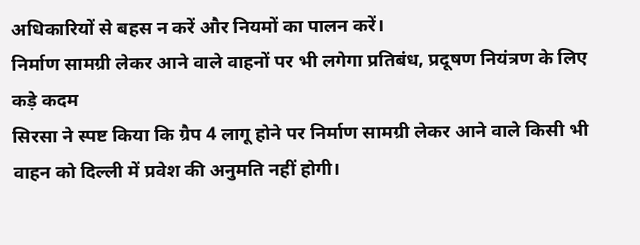अधिकारियों से बहस न करें और नियमों का पालन करें।
निर्माण सामग्री लेकर आने वाले वाहनों पर भी लगेगा प्रतिबंध, प्रदूषण नियंत्रण के लिए कड़े कदम
सिरसा ने स्पष्ट किया कि ग्रैप 4 लागू होने पर निर्माण सामग्री लेकर आने वाले किसी भी वाहन को दिल्ली में प्रवेश की अनुमति नहीं होगी।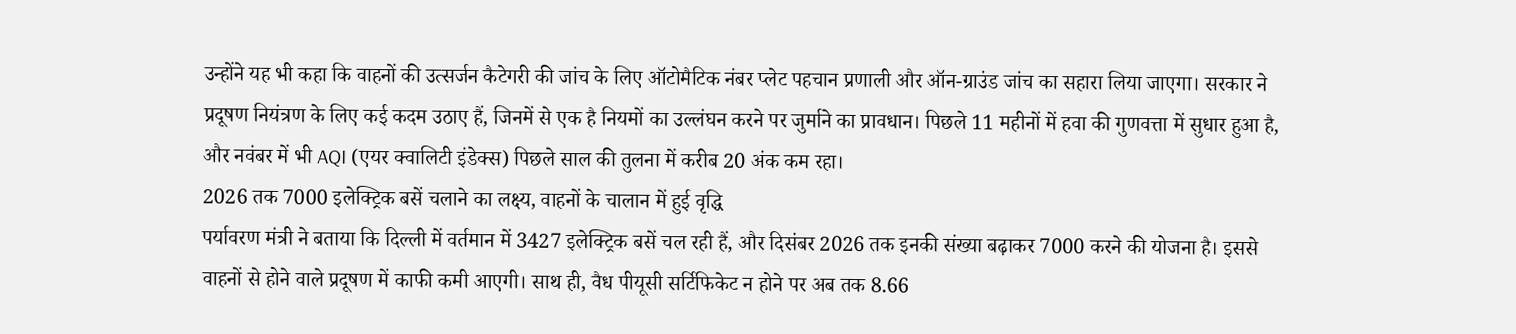उन्होंने यह भी कहा कि वाहनों की उत्सर्जन कैटेगरी की जांच के लिए ऑटोमैटिक नंबर प्लेट पहचान प्रणाली और ऑन-ग्राउंड जांच का सहारा लिया जाएगा। सरकार ने प्रदूषण नियंत्रण के लिए कई कदम उठाए हैं, जिनमें से एक है नियमों का उल्लंघन करने पर जुर्माने का प्रावधान। पिछले 11 महीनों में हवा की गुणवत्ता में सुधार हुआ है, और नवंबर में भी AQI (एयर क्वालिटी इंडेक्स) पिछले साल की तुलना में करीब 20 अंक कम रहा।
2026 तक 7000 इलेक्ट्रिक बसें चलाने का लक्ष्य, वाहनों के चालान में हुई वृद्धि
पर्यावरण मंत्री ने बताया कि दिल्ली में वर्तमान में 3427 इलेक्ट्रिक बसें चल रही हैं, और दिसंबर 2026 तक इनकी संख्या बढ़ाकर 7000 करने की योजना है। इससे वाहनों से होने वाले प्रदूषण में काफी कमी आएगी। साथ ही, वैध पीयूसी सर्टिफिकेट न होने पर अब तक 8.66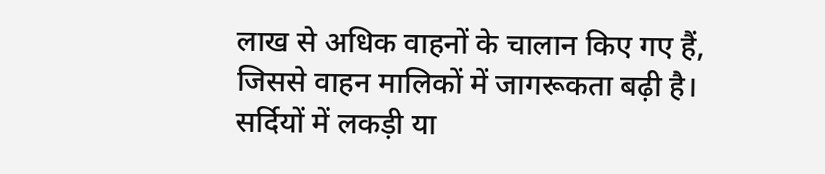लाख से अधिक वाहनों के चालान किए गए हैं, जिससे वाहन मालिकों में जागरूकता बढ़ी है। सर्दियों में लकड़ी या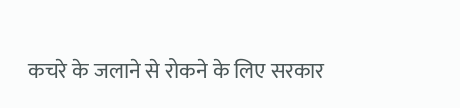कचरे के जलाने से रोकने के लिए सरकार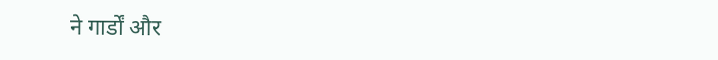ने गार्डों और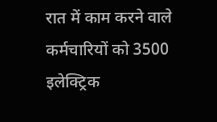रात में काम करने वाले कर्मचारियों को 3500 इलेक्ट्रिक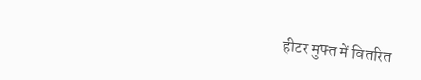हीटर मुफ्त में वितरित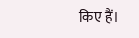किए हैं।